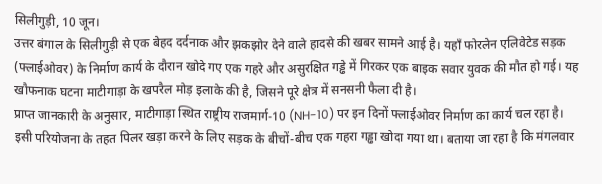सिलीगुड़ी, 10 जून।
उत्तर बंगाल के सिलीगुड़ी से एक बेहद दर्दनाक और झकझोर देने वाले हादसे की खबर सामने आई है। यहाँ फोरलेन एलिवेटेड सड़क (फ्लाईओवर) के निर्माण कार्य के दौरान खोदे गए एक गहरे और असुरक्षित गड्ढे में गिरकर एक बाइक सवार युवक की मौत हो गई। यह खौफनाक घटना माटीगाड़ा के खपरैल मोड़ इलाके की है, जिसने पूरे क्षेत्र में सनसनी फैला दी है।
प्राप्त जानकारी के अनुसार, माटीगाड़ा स्थित राष्ट्रीय राजमार्ग-10 (NH-10) पर इन दिनों फ्लाईओवर निर्माण का कार्य चल रहा है। इसी परियोजना के तहत पिलर खड़ा करने के लिए सड़क के बीचों-बीच एक गहरा गड्ढा खोदा गया था। बताया जा रहा है कि मंगलवार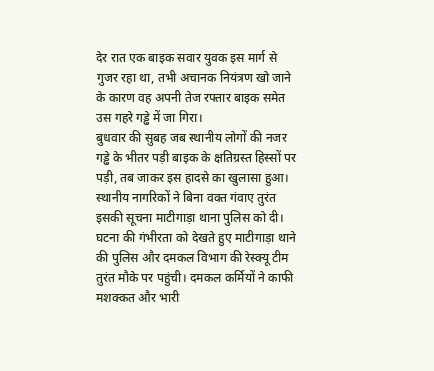देर रात एक बाइक सवार युवक इस मार्ग से गुजर रहा था, तभी अचानक नियंत्रण खो जाने के कारण वह अपनी तेज रफ्तार बाइक समेत उस गहरे गड्ढे में जा गिरा।
बुधवार की सुबह जब स्थानीय लोगों की नजर गड्ढे के भीतर पड़ी बाइक के क्षतिग्रस्त हिस्सों पर पड़ी, तब जाकर इस हादसे का खुलासा हुआ। स्थानीय नागरिकों ने बिना वक्त गंवाए तुरंत इसकी सूचना माटीगाड़ा थाना पुलिस को दी। घटना की गंभीरता को देखते हुए माटीगाड़ा थाने की पुलिस और दमकल विभाग की रेस्क्यू टीम तुरंत मौके पर पहुंची। दमकल कर्मियों ने काफी मशक्कत और भारी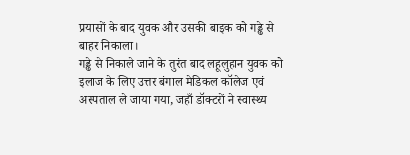प्रयासों के बाद युवक और उसकी बाइक को गड्ढे से बाहर निकाला।
गड्ढे से निकाले जाने के तुरंत बाद लहूलुहान युवक को इलाज के लिए उत्तर बंगाल मेडिकल कॉलेज एवं अस्पताल ले जाया गया, जहाँ डॉक्टरों ने स्वास्थ्य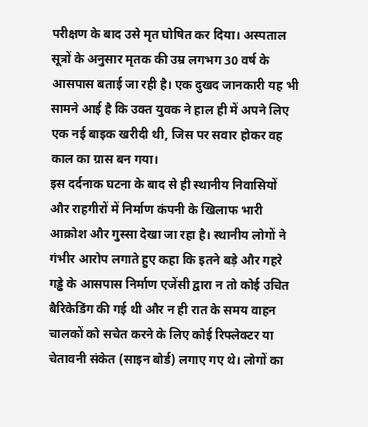परीक्षण के बाद उसे मृत घोषित कर दिया। अस्पताल सूत्रों के अनुसार मृतक की उम्र लगभग 30 वर्ष के आसपास बताई जा रही है। एक दुखद जानकारी यह भी सामने आई है कि उक्त युवक ने हाल ही में अपने लिए एक नई बाइक खरीदी थी, जिस पर सवार होकर वह काल का ग्रास बन गया।
इस दर्दनाक घटना के बाद से ही स्थानीय निवासियों और राहगीरों में निर्माण कंपनी के खिलाफ भारी आक्रोश और गुस्सा देखा जा रहा है। स्थानीय लोगों ने गंभीर आरोप लगाते हुए कहा कि इतने बड़े और गहरे गड्ढे के आसपास निर्माण एजेंसी द्वारा न तो कोई उचित बैरिकेडिंग की गई थी और न ही रात के समय वाहन चालकों को सचेत करने के लिए कोई रिफ्लेक्टर या चेतावनी संकेत (साइन बोर्ड) लगाए गए थे। लोगों का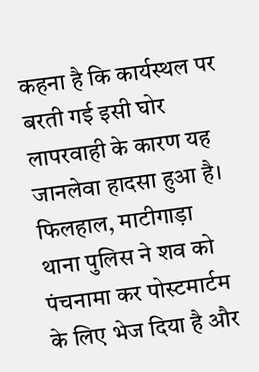कहना है कि कार्यस्थल पर बरती गई इसी घोर लापरवाही के कारण यह जानलेवा हादसा हुआ है।
फिलहाल, माटीगाड़ा थाना पुलिस ने शव को पंचनामा कर पोस्टमार्टम के लिए भेज दिया है और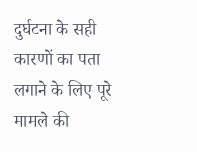दुर्घटना के सही कारणों का पता लगाने के लिए पूरे मामले की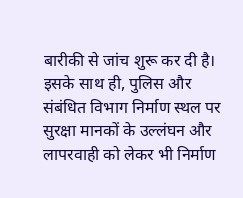बारीकी से जांच शुरू कर दी है। इसके साथ ही, पुलिस और संबंधित विभाग निर्माण स्थल पर सुरक्षा मानकों के उल्लंघन और लापरवाही को लेकर भी निर्माण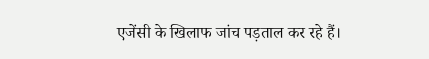एजेंसी के खिलाफ जांच पड़ताल कर रहे हैं।